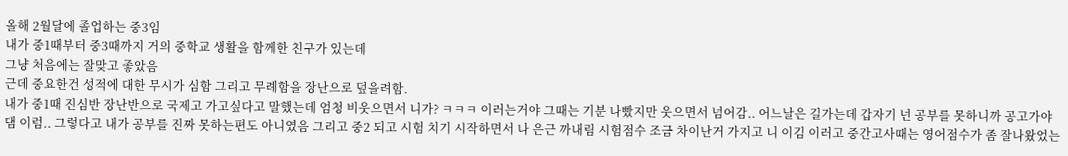올해 2월달에 졸업하는 중3임
내가 중1때부터 중3때까지 거의 중학교 생활을 함께한 친구가 있는데
그냥 처음에는 잘맞고 좋았음
근데 중요한건 성적에 대한 무시가 심함 그리고 무례함을 장난으로 덮을려함.
내가 중1때 진심반 장난반으로 국제고 가고싶다고 말했는데 엄청 비웃으면서 니가? ㅋㅋㅋ 이러는거야 그때는 기분 나빴지만 웃으면서 넘어감.. 어느날은 길가는데 갑자기 넌 공부를 못하니까 공고가야댐 이럼.. 그렇다고 내가 공부를 진짜 못하는편도 아니였음 그리고 중2 되고 시험 치기 시작하면서 나 은근 까내림 시험점수 조금 차이난거 가지고 니 이김 이러고 중간고사때는 영어점수가 좀 잘나왔었는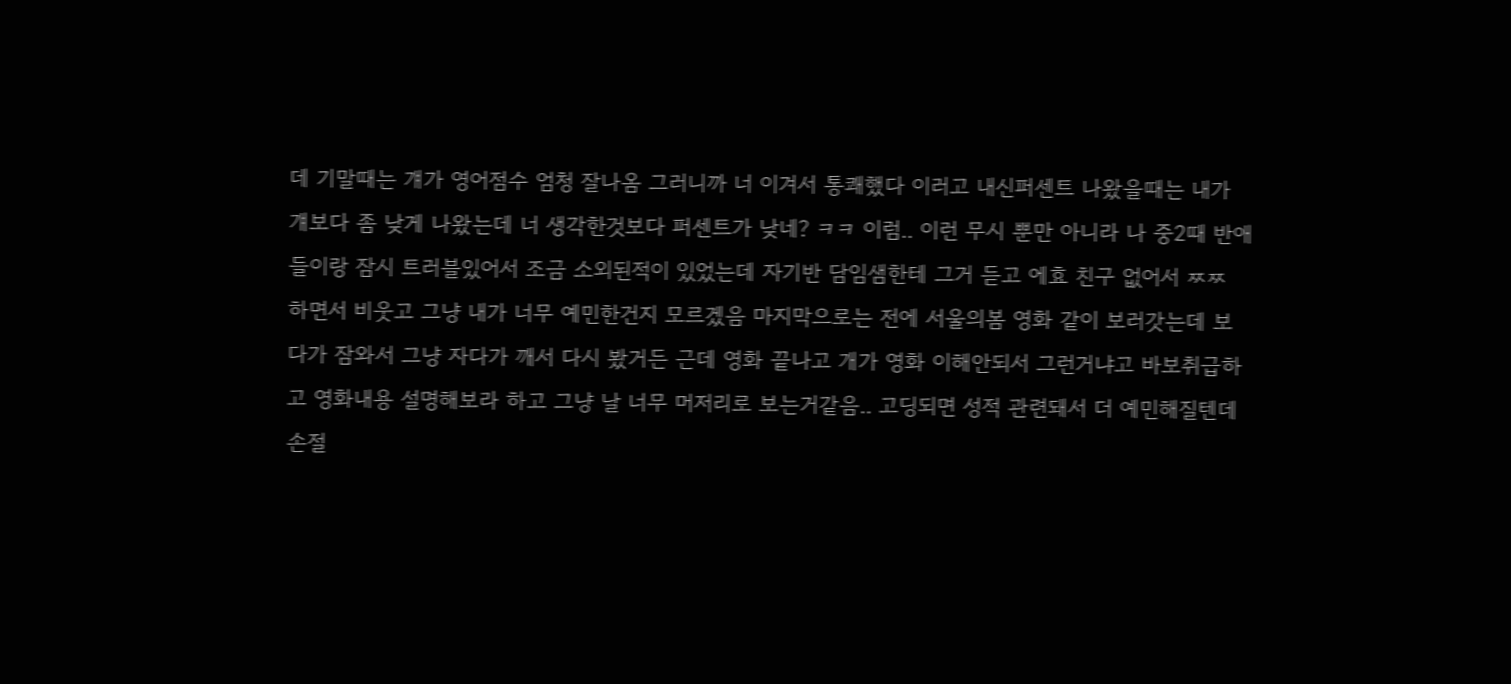데 기말때는 걔가 영어점수 엄청 잘나옴 그러니까 너 이겨서 통쾌했다 이러고 내신퍼센트 나왔을때는 내가 걔보다 좀 낮게 나왔는데 너 생각한것보다 퍼센트가 낮네? ㅋㅋ 이럼.. 이런 무시 뿐만 아니라 나 중2때 반애들이랑 잠시 트러블있어서 조금 소외된적이 있었는데 자기반 담임샘한테 그거 듣고 에효 친구 없어서 ㅉㅉ 하면서 비웃고 그냥 내가 너무 예민한건지 모르겠음 마지막으로는 전에 서울의봄 영화 같이 보러갓는데 보다가 잠와서 그냥 자다가 깨서 다시 봤거든 근데 영화 끝나고 개가 영화 이해안되서 그런거냐고 바보취급하고 영화내용 설명해보라 하고 그냥 날 너무 머저리로 보는거같음.. 고딩되면 성적 관련돼서 더 예민해질텐데 손절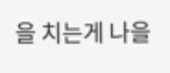을 치는게 나을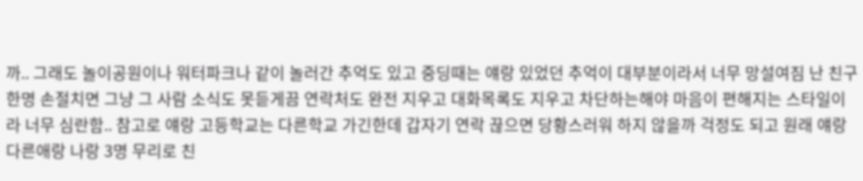까.. 그래도 놀이공원이나 워터파크나 같이 놀러간 추억도 있고 중딩때는 얘랑 있었던 추억이 대부분이라서 너무 망설여짐 난 친구 한명 손절치면 그냥 그 사람 소식도 못듣게끔 연락처도 완전 지우고 대화목록도 지우고 차단하는해야 마음이 편해지는 스타일이라 너무 심란함.. 참고로 얘랑 고등학교는 다른학교 가긴한데 갑자기 연락 끊으면 당황스러워 하지 않을까 걱정도 되고 원래 얘랑 다른애랑 나랑 3명 무리로 친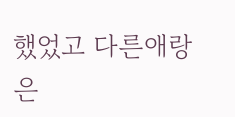했었고 다른애랑은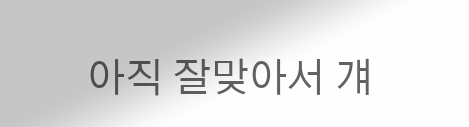아직 잘맞아서 걔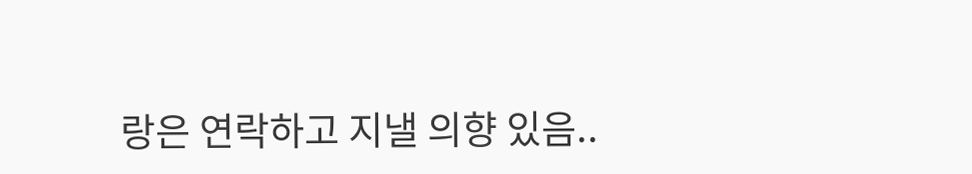랑은 연락하고 지낼 의향 있음..